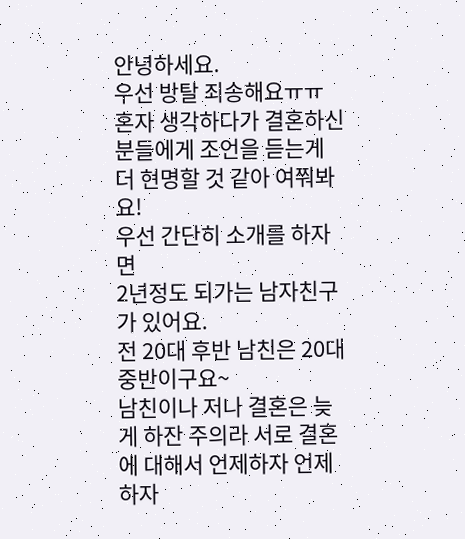안녕하세요.
우선 방탈 죄송해요ㅠㅠ
혼자 생각하다가 결혼하신 분들에게 조언을 듣는게 더 현명할 것 같아 여쭤봐요!
우선 간단히 소개를 하자면
2년정도 되가는 남자친구가 있어요.
전 20대 후반 남친은 20대중반이구요~
남친이나 저나 결혼은 늦게 하잔 주의라 서로 결혼에 대해서 언제하자 언제하자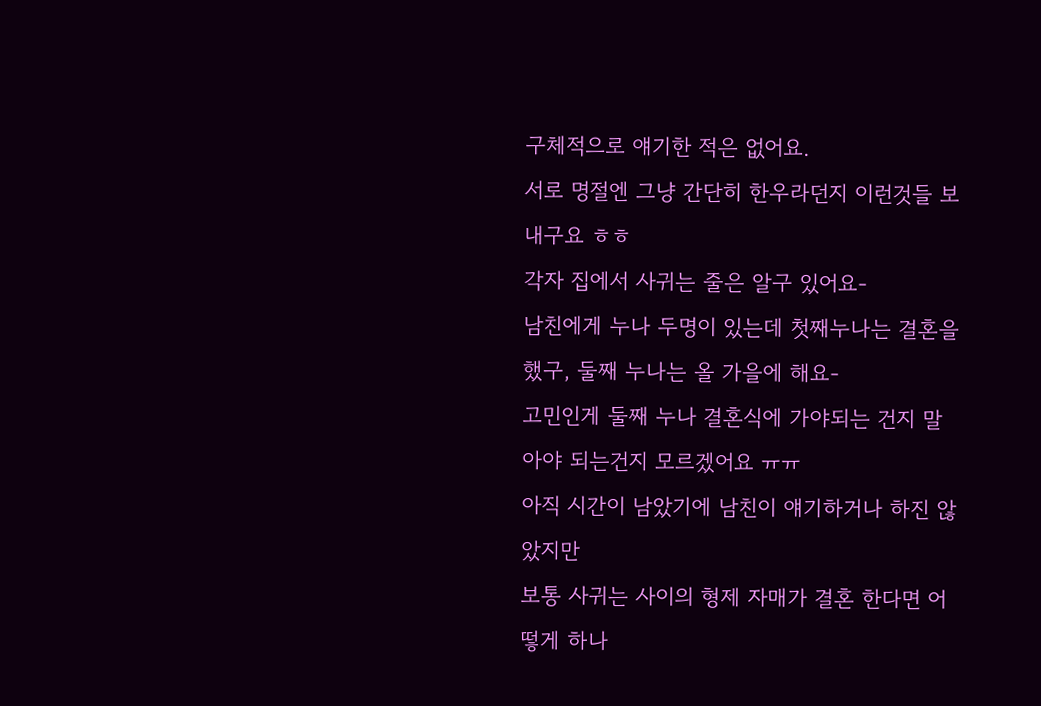구체적으로 얘기한 적은 없어요.
서로 명절엔 그냥 간단히 한우라던지 이런것들 보내구요 ㅎㅎ
각자 집에서 사귀는 줄은 알구 있어요-
남친에게 누나 두명이 있는데 첫째누나는 결혼을 했구, 둘째 누나는 올 가을에 해요-
고민인게 둘째 누나 결혼식에 가야되는 건지 말아야 되는건지 모르겠어요 ㅠㅠ
아직 시간이 남았기에 남친이 얘기하거나 하진 않았지만
보통 사귀는 사이의 형제 자매가 결혼 한다면 어떻게 하나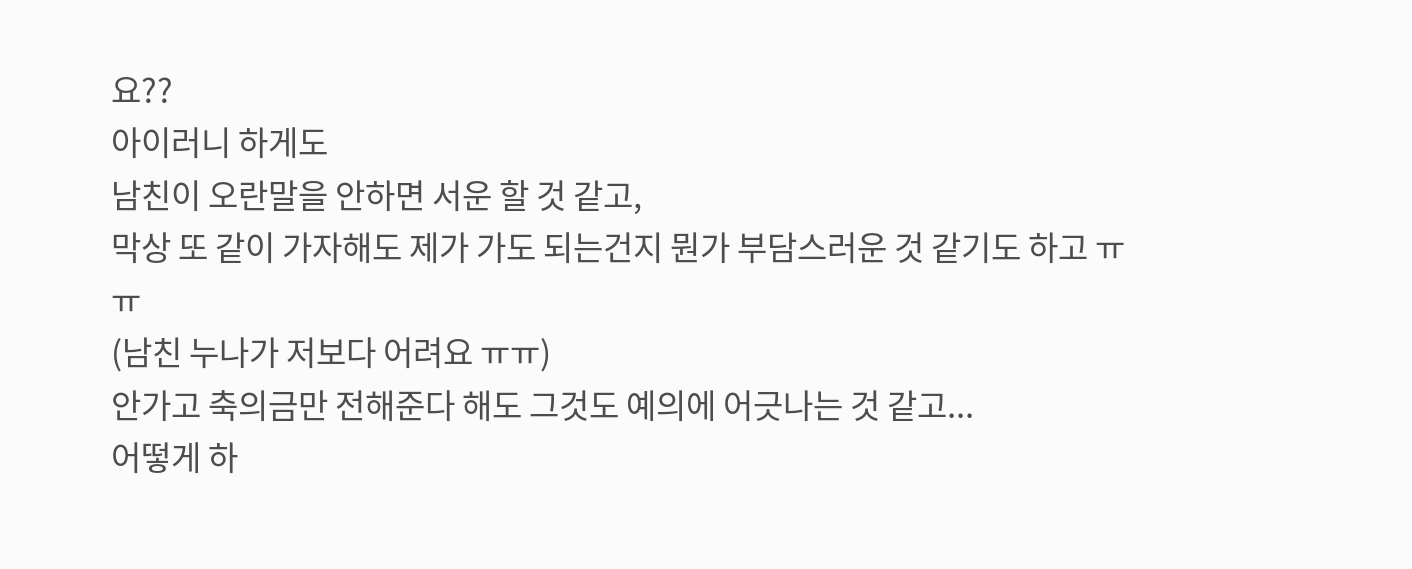요??
아이러니 하게도
남친이 오란말을 안하면 서운 할 것 같고,
막상 또 같이 가자해도 제가 가도 되는건지 뭔가 부담스러운 것 같기도 하고 ㅠㅠ
(남친 누나가 저보다 어려요 ㅠㅠ)
안가고 축의금만 전해준다 해도 그것도 예의에 어긋나는 것 같고...
어떻게 하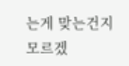는게 맞는건지 모르겠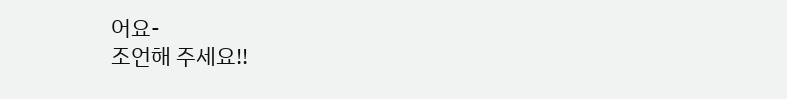어요-
조언해 주세요!!